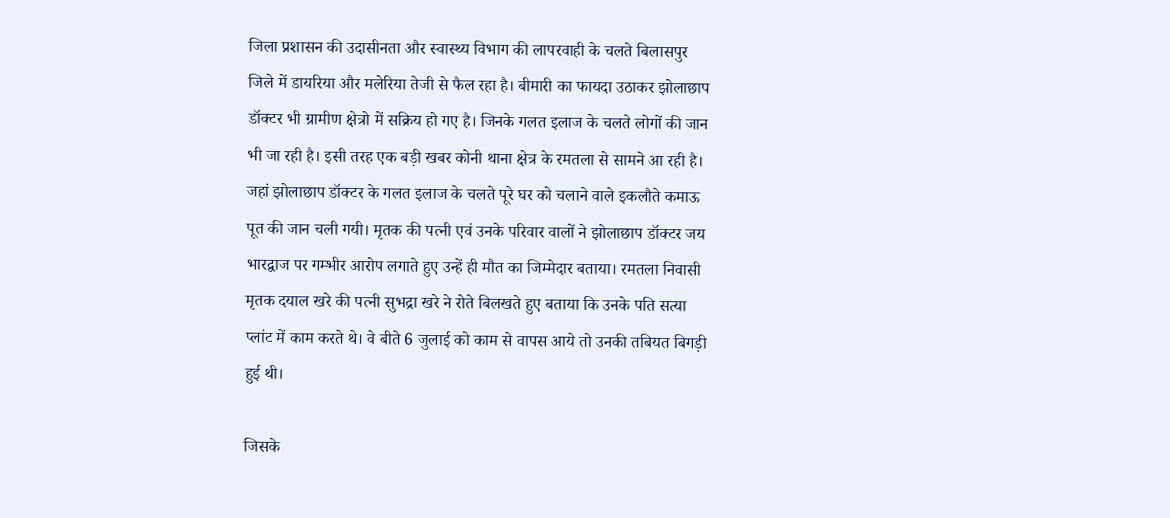जिला प्रशासन की उदासीनता और स्वास्थ्य विभाग की लापरवाही के चलते बिलासपुर जिले में डायरिया और मलेरिया तेजी से फैल रहा है। बीमारी का फायदा उठाकर झोलाछाप डॉक्टर भी ग्रामीण क्षेत्रो में सक्रिय हो गए है। जिनके गलत इलाज के चलते लोगों की जान भी जा रही है। इसी तरह एक बड़ी खबर कोनी थाना क्षेत्र के रमतला से सामने आ रही है। जहां झोलाछाप डॉक्टर के गलत इलाज के चलते पूरे घर को चलाने वाले इकलौते कमाऊ पूत की जान चली गयी। मृतक की पत्नी एवं उनके परिवार वालों ने झोलाछाप डॉक्टर जय भारद्वाज पर गम्भीर आरोप लगाते हुए उन्हें ही मौत का जिम्मेदार बताया। रमतला निवासी मृतक दयाल खरे की पत्नी सुभद्रा खरे ने रोते बिलखते हुए बताया कि उनके पति सत्या प्लांट में काम करते थे। वे बीते 6 जुलाई को काम से वापस आये तो उनकी तबियत बिगड़ी हुई थी।

जिसके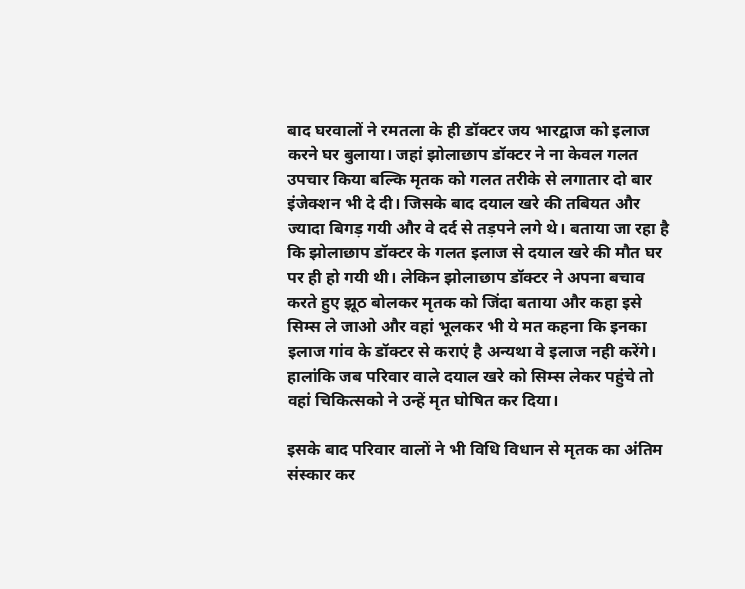बाद घरवालों ने रमतला के ही डॉक्टर जय भारद्वाज को इलाज करने घर बुलाया। जहां झोलाछाप डॉक्टर ने ना केवल गलत उपचार किया बल्कि मृतक को गलत तरीके से लगातार दो बार इंजेक्शन भी दे दी। जिसके बाद दयाल खरे की तबियत और ज्यादा बिगड़ गयी और वे दर्द से तड़पने लगे थे। बताया जा रहा है कि झोलाछाप डॉक्टर के गलत इलाज से दयाल खरे की मौत घर पर ही हो गयी थी। लेकिन झोलाछाप डॉक्टर ने अपना बचाव करते हुए झूठ बोलकर मृतक को जिंदा बताया और कहा इसे सिम्स ले जाओ और वहां भूलकर भी ये मत कहना कि इनका इलाज गांव के डॉक्टर से कराएं है अन्यथा वे इलाज नही करेंगे। हालांकि जब परिवार वाले दयाल खरे को सिम्स लेकर पहुंचे तो वहां चिकित्सको ने उन्हें मृत घोषित कर दिया।

इसके बाद परिवार वालों ने भी विधि विधान से मृतक का अंतिम संस्कार कर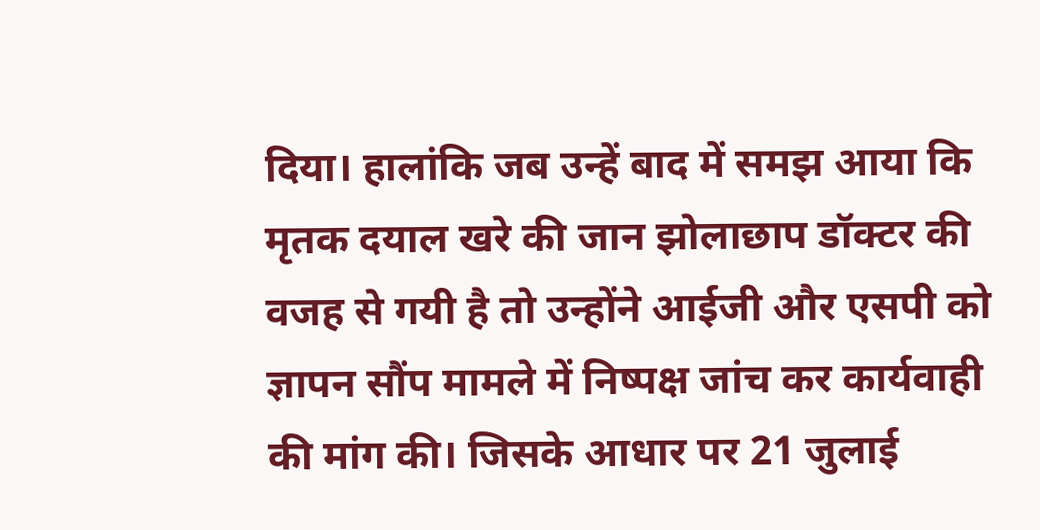दिया। हालांकि जब उन्हें बाद में समझ आया कि मृतक दयाल खरे की जान झोलाछाप डॉक्टर की वजह से गयी है तो उन्होंने आईजी और एसपी को ज्ञापन सौंप मामले में निष्पक्ष जांच कर कार्यवाही की मांग की। जिसके आधार पर 21 जुलाई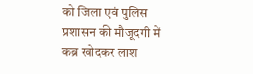को जिला एवं पुलिस प्रशासन की मौजूदगी में कब्र खोदकर लाश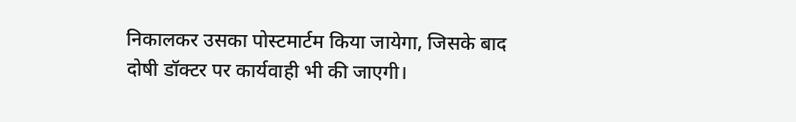निकालकर उसका पोस्टमार्टम किया जायेगा, जिसके बाद दोषी डॉक्टर पर कार्यवाही भी की जाएगी।